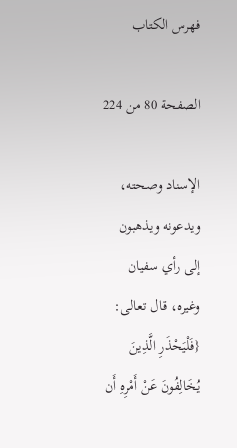فهرس الكتاب

الصفحة 80 من 224

الإسناد وصحته، ويدعونه ويذهبون إلى رأي سفيان وغيره، قال تعالى: {فَلْيَحْذَرِ الَّذِينَ يُخَالِفُونَ عَنْ أَمْرِهِ أَن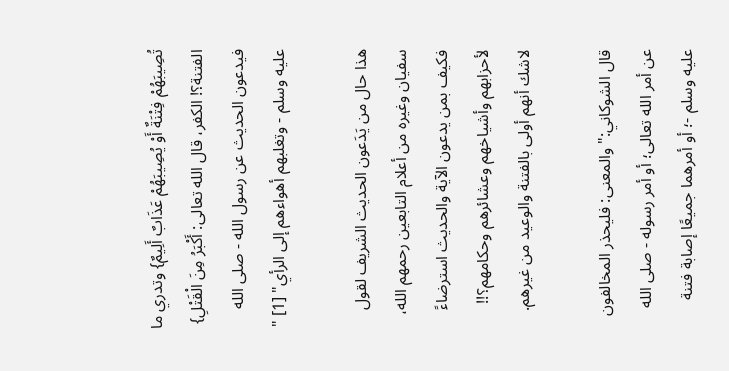تُصِيبَهُمْ فِتْنَةٌ أَوْ يُصِيبَهُمْ عَذَابٌ أَلِيمٌ} وتدري ما الفتنة؟! الكفر، قال الله تعالى: أَكْبَرُ مِنَ الْقَتْلِ} فيدعون الحديث عن رسول الله - صلى الله عليه وسلم - وتغلبهم أهواءهم إلى الرأي" [1] "

هذا حال من يَدَعون الحديث الشريف لقول سفيان وغيره من أعلام التابعين رحمهم الله، فكيف بمن يدعون الآية والحديث استرضاءً لأحزابهم وأشياخهم وعشائرهم وحكامهم؟!! لاشك أنهم أولى بالفتنة والوعيد من غيرهم.

قال الشوكاني:"والمعنى: فليحذر المخالفون عن أمر الله تعالى؛ أو أمر رسوله - صلى الله عليه وسلم -؛ أو أمرهما جميعًا إصابة فتنة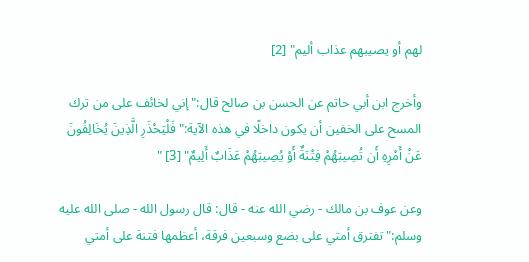لهم أو يصيبهم عذاب أليم" [2]

وأخرج ابن أبي حاتم عن الحسن بن صالح قال:"إني لخائف على من ترك المسح على الخفين أن يكون داخلًا في هذه الآية:"فَلْيَحْذَرِ الَّذِينَ يُخَالِفُونَ عَنْ أَمْرِهِ أَن تُصِيبَهُمْ فِتْنَةٌ أَوْ يُصِيبَهُمْ عَذَابٌ أَلِيمٌ" [3] "

وعن عوف بن مالك - رضي الله عنه - قال: قال رسول الله - صلى الله عليه وسلم:"تفترق أمتي على بضع وسبعين فرقة، أعظمها فتنة على أمتي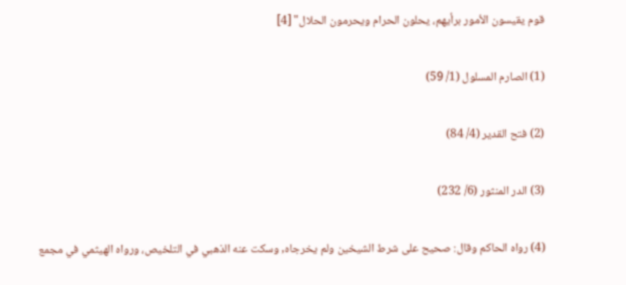قوم يقيسون الأمور برأيهم، يحلون الحرام ويحرمون الحلال" [4]

(1) الصارم المسلول (1/ 59)

(2) فتح القدير (4/ 84)

(3) الدر المنثور (6/ 232)

(4) رواه الحاكم وقال: صحيح على شرط الشيخين ولم يخرجاه, وسكت عنه الذهبي في التلخيص، ورواه الهيثمي في مجمع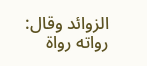الزوائد وقال: رواته رواة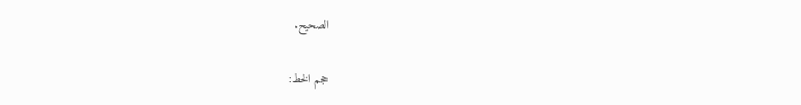الصحيح.

حجم الخط: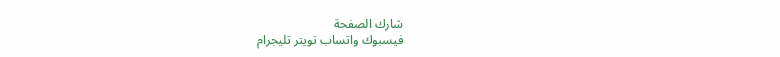شارك الصفحة
فيسبوك واتساب تويتر تليجرام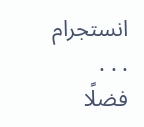انستجرام
. . .
فضلًا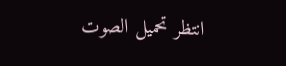انتظر تحميل الصوت